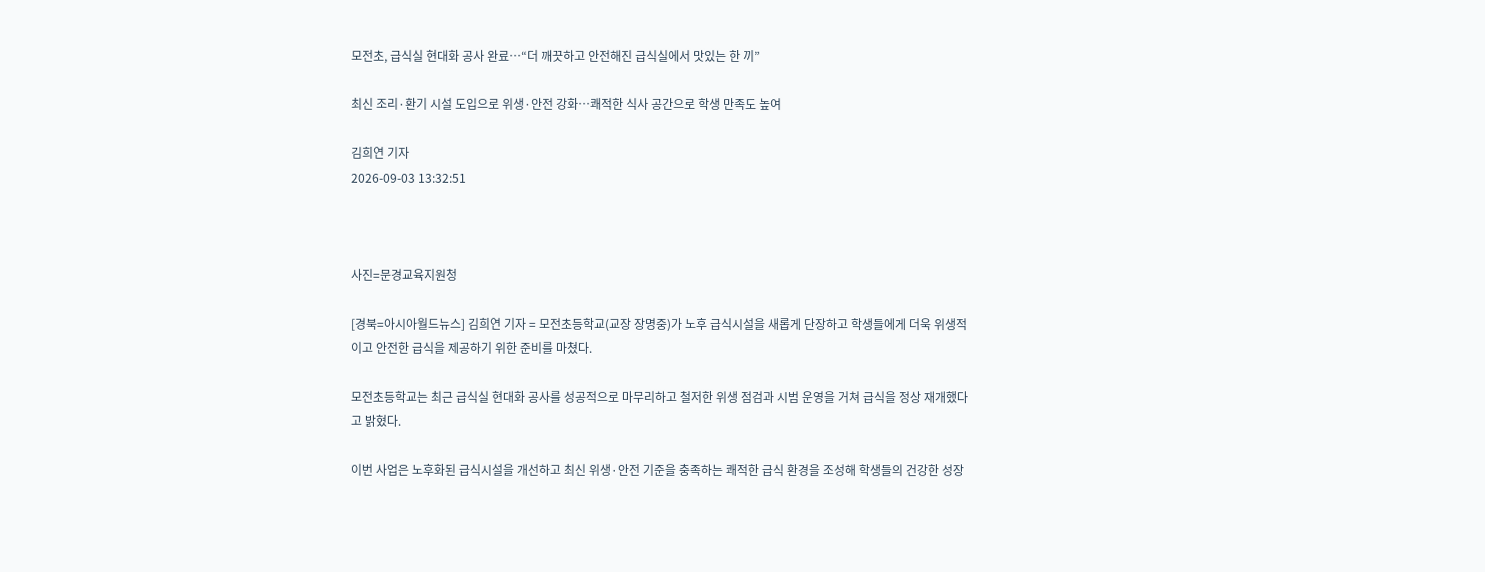모전초, 급식실 현대화 공사 완료…“더 깨끗하고 안전해진 급식실에서 맛있는 한 끼”

최신 조리·환기 시설 도입으로 위생·안전 강화…쾌적한 식사 공간으로 학생 만족도 높여

김희연 기자
2026-09-03 13:32:51



사진=문경교육지원청

[경북=아시아월드뉴스] 김희연 기자 = 모전초등학교(교장 장명중)가 노후 급식시설을 새롭게 단장하고 학생들에게 더욱 위생적이고 안전한 급식을 제공하기 위한 준비를 마쳤다.

모전초등학교는 최근 급식실 현대화 공사를 성공적으로 마무리하고 철저한 위생 점검과 시범 운영을 거쳐 급식을 정상 재개했다고 밝혔다.

이번 사업은 노후화된 급식시설을 개선하고 최신 위생·안전 기준을 충족하는 쾌적한 급식 환경을 조성해 학생들의 건강한 성장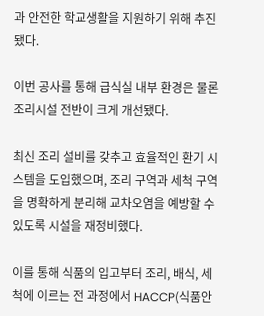과 안전한 학교생활을 지원하기 위해 추진됐다.

이번 공사를 통해 급식실 내부 환경은 물론 조리시설 전반이 크게 개선됐다.

최신 조리 설비를 갖추고 효율적인 환기 시스템을 도입했으며, 조리 구역과 세척 구역을 명확하게 분리해 교차오염을 예방할 수 있도록 시설을 재정비했다.

이를 통해 식품의 입고부터 조리, 배식, 세척에 이르는 전 과정에서 HACCP(식품안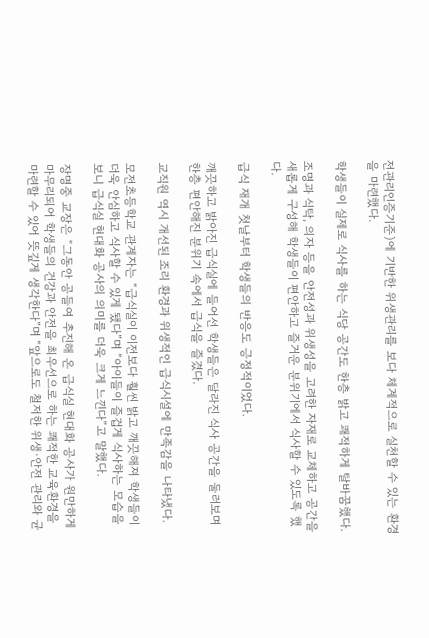전관리인증기준)에 기반한 위생관리를 보다 체계적으로 실천할 수 있는 환경을 마련했다.

학생들이 실제로 식사를 하는 식당 공간도 한층 밝고 쾌적하게 탈바꿈했다.

조명과 식탁, 의자 등을 안전성과 위생성을 고려한 자재로 교체하고 공간을 새롭게 구성해 학생들이 편안하고 즐거운 분위기에서 식사할 수 있도록 했다.

급식 재개 첫날부터 학생들의 반응도 긍정적이었다.

깨끗하고 밝아진 급식실에 들어선 학생들은 달라진 식사 공간을 둘러보며 한층 편안해진 분위기 속에서 급식을 즐겼다.

교직원 역시 개선된 조리 환경과 위생적인 급식시설에 만족감을 나타냈다.

모전초등학교 관계자는 “급식실이 이전보다 훨씬 밝고 깨끗해져 학생들이 더욱 안심하고 식사할 수 있게 됐다”며 “아이들이 즐겁게 식사하는 모습을 보니 급식실 현대화 공사의 의미를 더욱 크게 느낀다”고 말했다.

장명중 교장은 “그동안 공들여 추진해 온 급식실 현대화 공사가 원만하게 마무리되어 학생들의 건강과 안전을 최우선으로 하는 쾌적한 교육환경을 마련할 수 있어 뜻깊게 생각한다”며 “앞으로도 철저한 위생·안전 관리와 균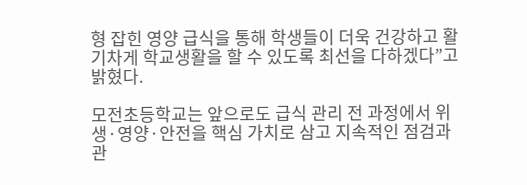형 잡힌 영양 급식을 통해 학생들이 더욱 건강하고 활기차게 학교생활을 할 수 있도록 최선을 다하겠다”고 밝혔다.

모전초등학교는 앞으로도 급식 관리 전 과정에서 위생·영양·안전을 핵심 가치로 삼고 지속적인 점검과 관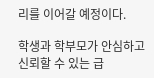리를 이어갈 예정이다.

학생과 학부모가 안심하고 신뢰할 수 있는 급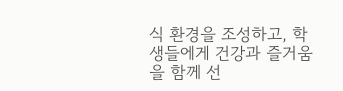식 환경을 조성하고, 학생들에게 건강과 즐거움을 함께 선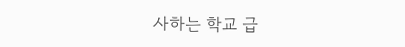사하는 학교 급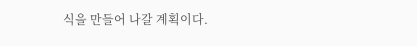식을 만들어 나갈 계획이다.